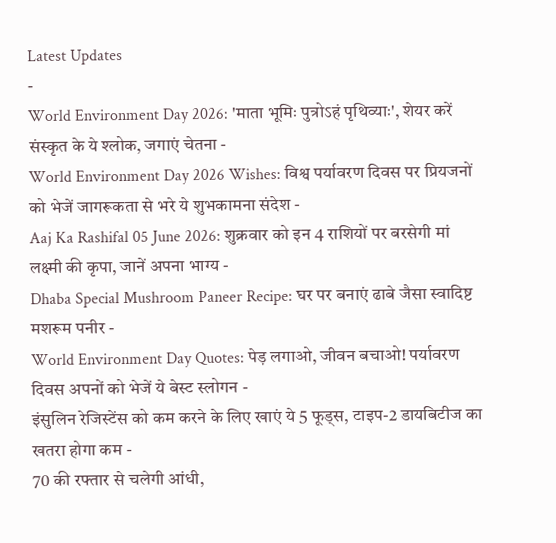Latest Updates
-
World Environment Day 2026: 'माता भूमिः पुत्रोऽहं पृथिव्याः', शेयर करें संस्कृत के ये श्लोक, जगाएं चेतना -
World Environment Day 2026 Wishes: विश्व पर्यावरण दिवस पर प्रियजनों को भेजें जागरूकता से भरे ये शुभकामना संदेश -
Aaj Ka Rashifal 05 June 2026: शुक्रवार को इन 4 राशियों पर बरसेगी मां लक्ष्मी की कृपा, जानें अपना भाग्य -
Dhaba Special Mushroom Paneer Recipe: घर पर बनाएं ढाबे जैसा स्वादिष्ट मशरूम पनीर -
World Environment Day Quotes: पेड़ लगाओ, जीवन बचाओ! पर्यावरण दिवस अपनों को भेजें ये बेस्ट स्लोगन -
इंसुलिन रेजिस्टेंस को कम करने के लिए खाएं ये 5 फूड्स, टाइप-2 डायबिटीज का खतरा होगा कम -
70 की रफ्तार से चलेगी आंधी,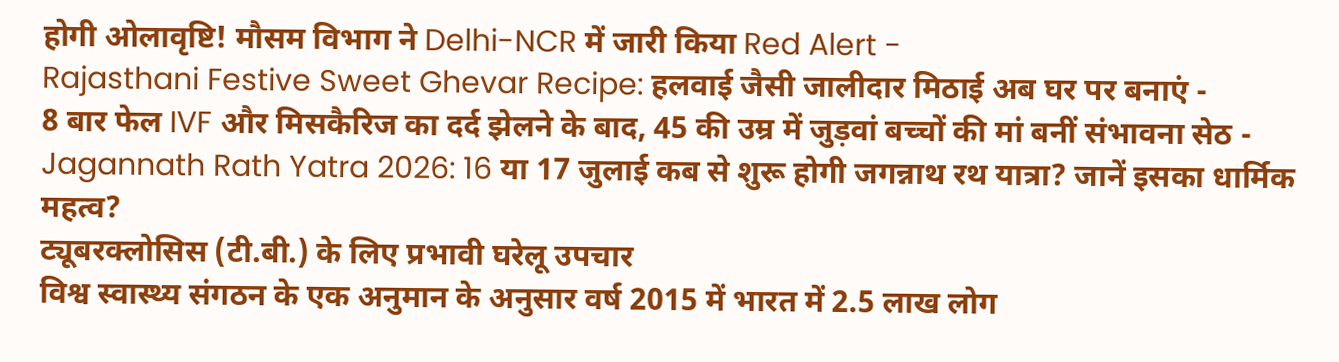होगी ओलावृष्टि! मौसम विभाग ने Delhi-NCR में जारी किया Red Alert -
Rajasthani Festive Sweet Ghevar Recipe: हलवाई जैसी जालीदार मिठाई अब घर पर बनाएं -
8 बार फेल IVF और मिसकैरिज का दर्द झेलने के बाद, 45 की उम्र में जुड़वां बच्चों की मां बनीं संभावना सेठ -
Jagannath Rath Yatra 2026: 16 या 17 जुलाई कब से शुरू होगी जगन्नाथ रथ यात्रा? जानें इसका धार्मिक महत्व?
ट्यूबरक्लोसिस (टी.बी.) के लिए प्रभावी घरेलू उपचार
विश्व स्वास्थ्य संगठन के एक अनुमान के अनुसार वर्ष 2015 में भारत में 2.5 लाख लोग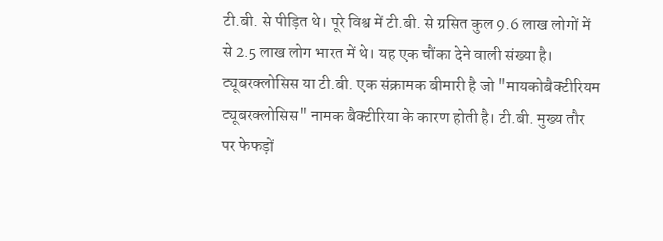टी.बी. से पीड़ित थे। पूरे विश्व में टी.बी. से ग्रसित कुल 9.6 लाख लोगों में से 2.5 लाख लोग भारत में थे। यह एक चौंका देने वाली संख्या है।
ट्यूबरक्लोसिस या टी.बी. एक संक्रामक बीमारी है जो "मायकोबैक्टीरियम ट्यूबरक्लोसिस" नामक बैक्टीरिया के कारण होती है। टी.बी. मुख्य तौर पर फेफड़ों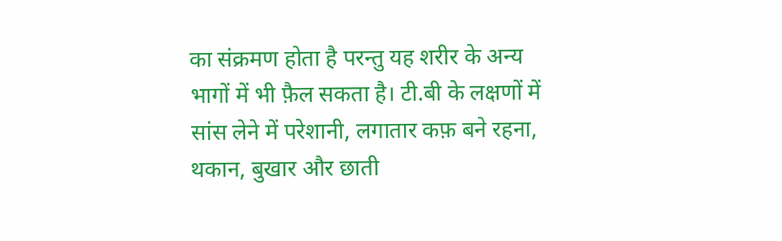का संक्रमण होता है परन्तु यह शरीर के अन्य भागों में भी फ़ैल सकता है। टी.बी के लक्षणों में सांस लेने में परेशानी, लगातार कफ़ बने रहना, थकान, बुखार और छाती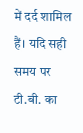में दर्द शामिल हैं। यदि सही समय पर टी.बी. का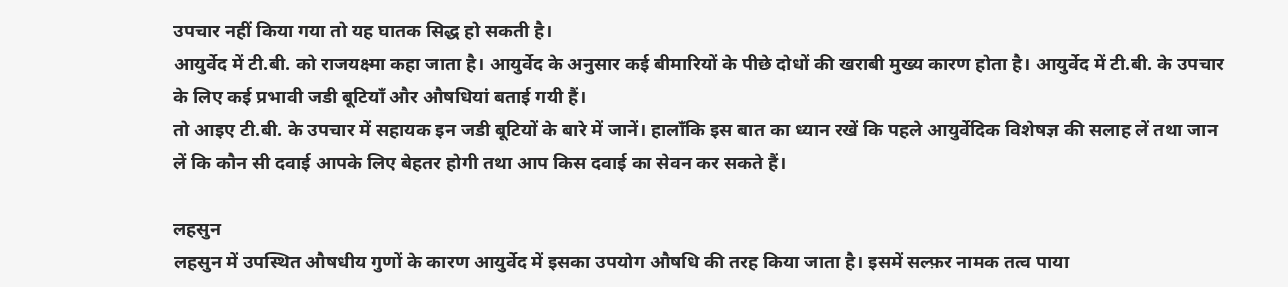उपचार नहीं किया गया तो यह घातक सिद्ध हो सकती है।
आयुर्वेद में टी.बी. को राजयक्ष्मा कहा जाता है। आयुर्वेद के अनुसार कई बीमारियों के पीछे दोधों की खराबी मुख्य कारण होता है। आयुर्वेद में टी.बी. के उपचार के लिए कई प्रभावी जडी बूटियाँ और औषधियां बताई गयी हैं।
तो आइए टी.बी. के उपचार में सहायक इन जडी बूटियों के बारे में जानें। हालाँकि इस बात का ध्यान रखें कि पहले आयुर्वेदिक विशेषज्ञ की सलाह लें तथा जान लें कि कौन सी दवाई आपके लिए बेहतर होगी तथा आप किस दवाई का सेवन कर सकते हैं।

लहसुन
लहसुन में उपस्थित औषधीय गुणों के कारण आयुर्वेद में इसका उपयोग औषधि की तरह किया जाता है। इसमें सल्फ़र नामक तत्व पाया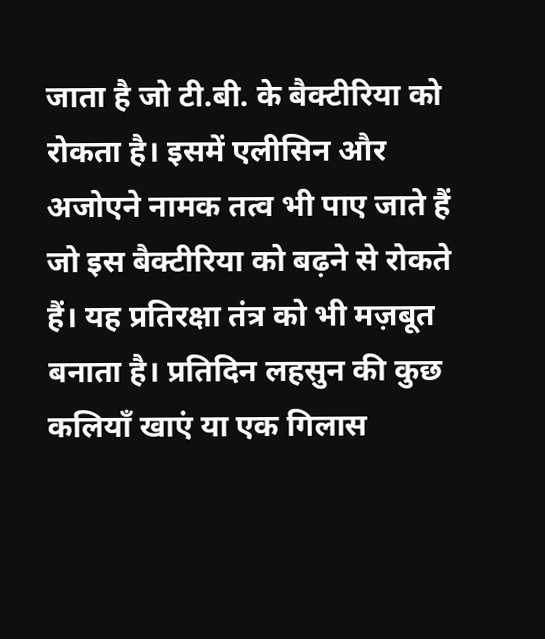जाता है जो टी.बी. के बैक्टीरिया को रोकता है। इसमें एलीसिन और अजोएने नामक तत्व भी पाए जाते हैं जो इस बैक्टीरिया को बढ़ने से रोकते हैं। यह प्रतिरक्षा तंत्र को भी मज़बूत बनाता है। प्रतिदिन लहसुन की कुछ कलियाँ खाएं या एक गिलास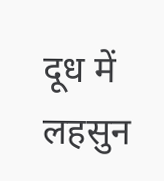दूध में लहसुन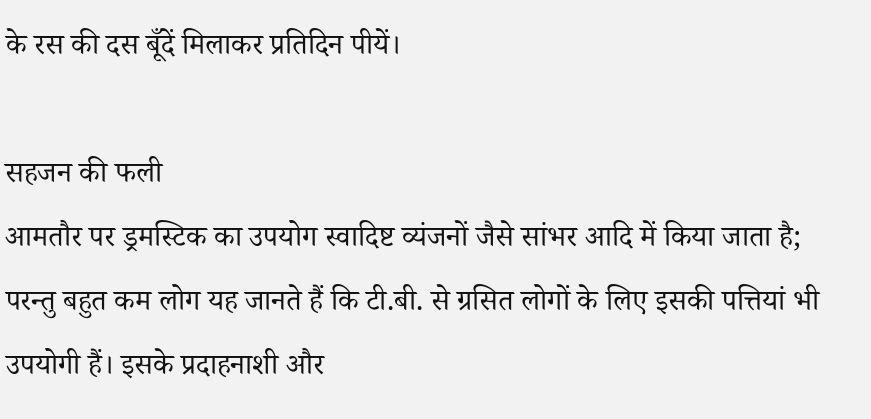के रस की दस बूँदें मिलाकर प्रतिदिन पीयें।

सहजन की फली
आमतौर पर ड्रमस्टिक का उपयोग स्वादिष्ट व्यंजनों जैसे सांभर आदि में किया जाता है; परन्तु बहुत कम लोग यह जानते हैं कि टी.बी. से ग्रसित लोगों के लिए इसकी पत्तियां भी उपयोगी हैं। इसके प्रदाहनाशी और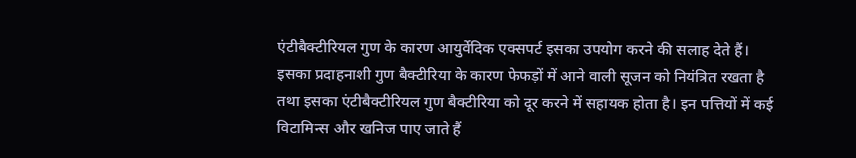एंटीबैक्टीरियल गुण के कारण आयुर्वेदिक एक्सपर्ट इसका उपयोग करने की सलाह देते हैं। इसका प्रदाहनाशी गुण बैक्टीरिया के कारण फेफड़ों में आने वाली सूजन को नियंत्रित रखता है तथा इसका एंटीबैक्टीरियल गुण बैक्टीरिया को दूर करने में सहायक होता है। इन पत्तियों में कई विटामिन्स और खनिज पाए जाते हैं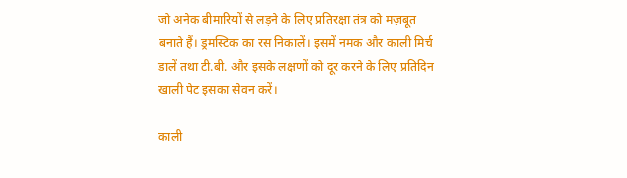जो अनेक बीमारियों से लड़ने के लिए प्रतिरक्षा तंत्र को मज़बूत बनाते हैं। ड्रमस्टिक का रस निकालें। इसमें नमक और काली मिर्च डालें तथा टी.बी. और इसके लक्षणों को दूर करने के लिए प्रतिदिन खाली पेट इसका सेवन करें।

काली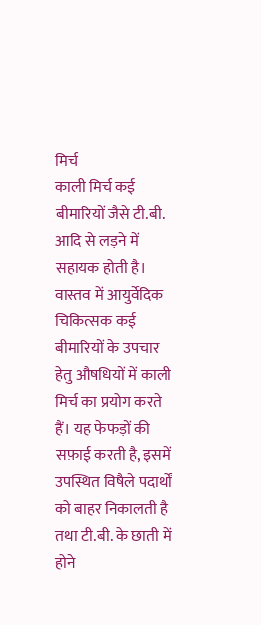मिर्च
काली मिर्च कई बीमारियों जैसे टी.बी. आदि से लड़ने में सहायक होती है। वास्तव में आयुर्वेदिक चिकित्सक कई बीमारियों के उपचार हेतु औषधियों में काली मिर्च का प्रयोग करते हैं। यह फेफड़ों की सफ़ाई करती है, इसमें उपस्थित विषैले पदार्थों को बाहर निकालती है तथा टी.बी. के छाती में होने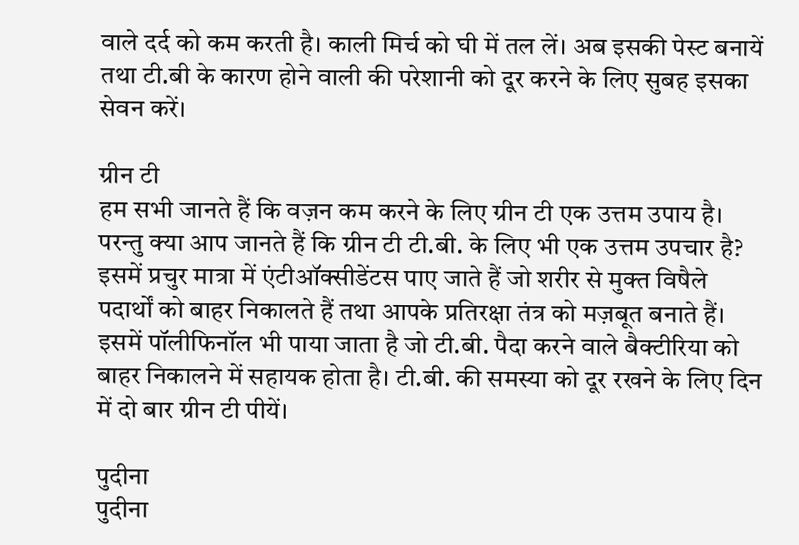वाले दर्द को कम करती है। काली मिर्च को घी में तल लें। अब इसकी पेस्ट बनायें तथा टी.बी के कारण होने वाली की परेशानी को दूर करने के लिए सुबह इसका सेवन करें।

ग्रीन टी
हम सभी जानते हैं कि वज़न कम करने के लिए ग्रीन टी एक उत्तम उपाय है। परन्तु क्या आप जानते हैं कि ग्रीन टी टी.बी. के लिए भी एक उत्तम उपचार है? इसमें प्रचुर मात्रा में एंटीऑक्सीडेंटस पाए जाते हैं जो शरीर से मुक्त विषैले पदार्थों को बाहर निकालते हैं तथा आपके प्रतिरक्षा तंत्र को मज़बूत बनाते हैं। इसमें पॉलीफिनॉल भी पाया जाता है जो टी.बी. पैदा करने वाले बैक्टीरिया को बाहर निकालने में सहायक होता है। टी.बी. की समस्या को दूर रखने के लिए दिन में दो बार ग्रीन टी पीयें।

पुदीना
पुदीना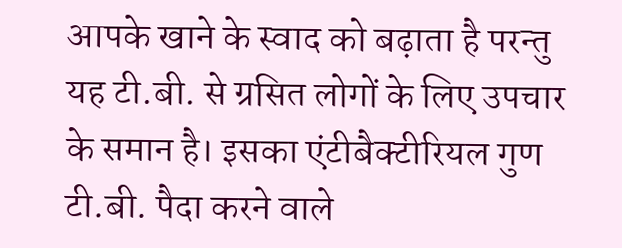आपके खाने के स्वाद को बढ़ाता है परन्तु यह टी.बी. से ग्रसित लोगों के लिए उपचार के समान है। इसका एंटीबैक्टीरियल गुण टी.बी. पैदा करने वाले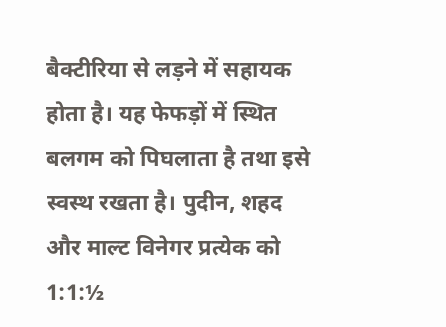बैक्टीरिया से लड़ने में सहायक होता है। यह फेफड़ों में स्थित बलगम को पिघलाता है तथा इसे स्वस्थ रखता है। पुदीन, शहद और माल्ट विनेगर प्रत्येक को 1:1:½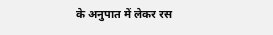के अनुपात में लेकर रस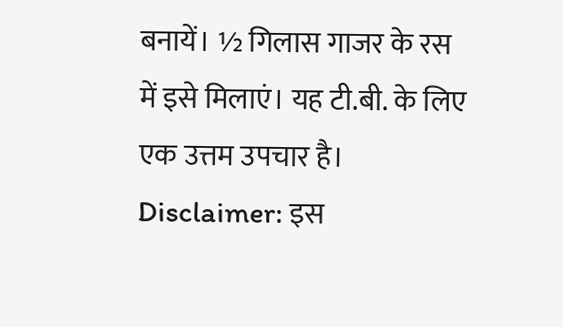बनायें। ½ गिलास गाजर के रस में इसे मिलाएं। यह टी.बी. के लिए एक उत्तम उपचार है।
Disclaimer: इस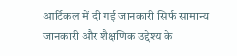आर्टिकल में दी गई जानकारी सिर्फ सामान्य जानकारी और शैक्षणिक उद्देश्य के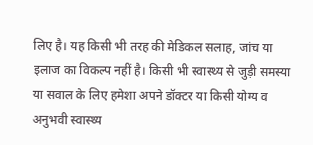लिए है। यह किसी भी तरह की मेडिकल सलाह, जांच या इलाज का विकल्प नहीं है। किसी भी स्वास्थ्य से जुड़ी समस्या या सवाल के लिए हमेशा अपने डॉक्टर या किसी योग्य व अनुभवी स्वास्थ्य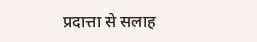प्रदात्ता से सलाह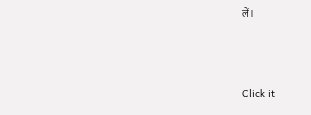लें।



Click it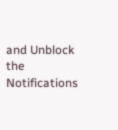and Unblock the Notifications